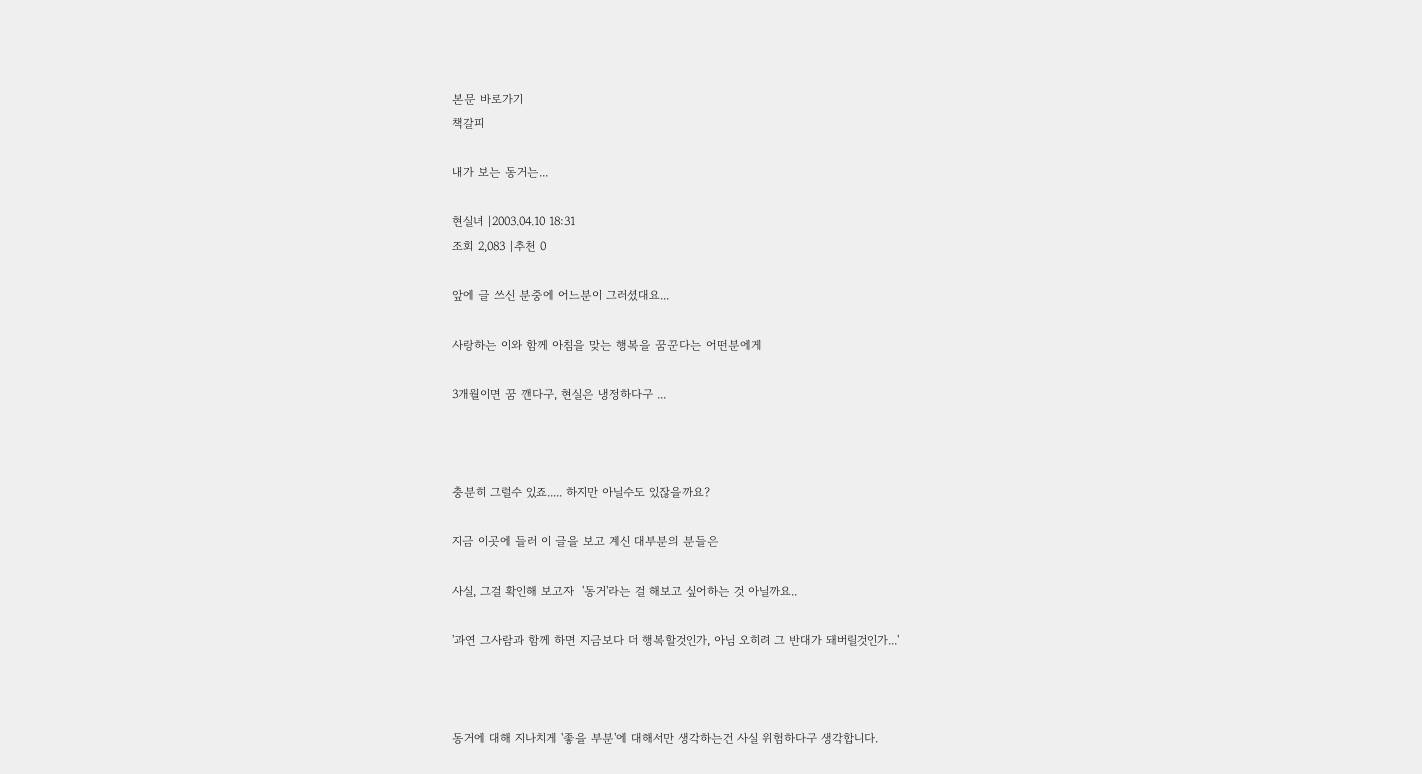본문 바로가기
책갈피

내가 보는 동거는...

현실녀 |2003.04.10 18:31
조회 2,083 |추천 0

앞에 글 쓰신 분중에 어느분이 그러셨대요...

사랑하는 이와 함께 아침을 맞는 행복을 꿈꾼다는 어떤분에게

3개월이면 꿈 깬다구, 현실은 냉정하다구 ...



충분히 그럴수 있죠..... 하지만 아닐수도 있잖을까요?

지금 이곳에 들러 이 글을 보고 계신 대부분의 분들은

사실, 그걸 확인해 보고자  '동거'라는 걸 해보고 싶어하는 것 아닐까요..

'과연 그사람과 함께 하면 지금보다 더 행복할것인가, 아님 오히려 그 반대가 돼버릴것인가...'



동거에 대해 지나치게 '좋을 부분'에 대해서만 생각하는건 사실 위험하다구 생각합니다.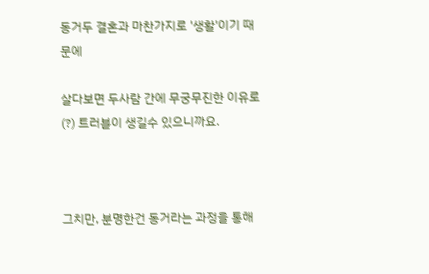동거두 결혼과 마찬가지로 '생활'이기 때문에

살다보면 두사람 간에 무궁무진한 이유로 (?) 트러블이 생길수 있으니까요.



그치만, 분명한건 동거라는 과정을 통해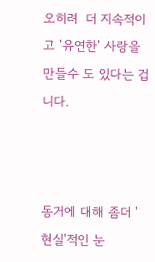오히려  더 지속적이고 '유연한' 사랑을 만들수 도 있다는 겁니다.



동거에 대해 좀더 '현실'적인 눈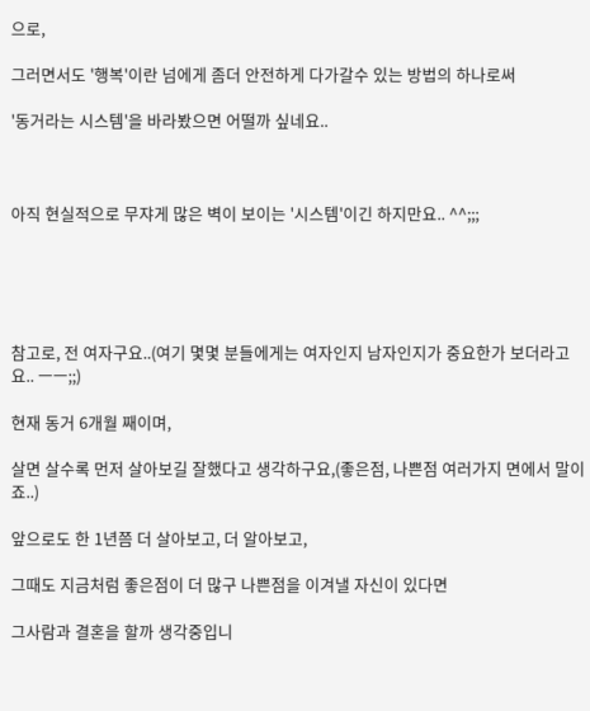으로,

그러면서도 '행복'이란 넘에게 좀더 안전하게 다가갈수 있는 방법의 하나로써

'동거라는 시스템'을 바라봤으면 어떨까 싶네요..



아직 현실적으로 무쟈게 많은 벽이 보이는 '시스템'이긴 하지만요.. ^^;;;





참고로, 전 여자구요..(여기 몇몇 분들에게는 여자인지 남자인지가 중요한가 보더라고요.. ㅡㅡ;;)

현재 동거 6개월 째이며,

살면 살수록 먼저 살아보길 잘했다고 생각하구요,(좋은점, 나쁜점 여러가지 면에서 말이죠..)

앞으로도 한 1년쯤 더 살아보고, 더 알아보고,

그때도 지금처럼 좋은점이 더 많구 나쁜점을 이겨낼 자신이 있다면

그사람과 결혼을 할까 생각중입니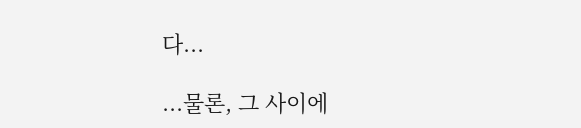다...

...물론, 그 사이에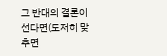그 반대의 결론이 선다면(도저히 맞추면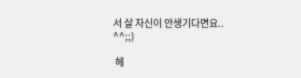서 살 자신이 안생기다면요.. ^^;;)

 헤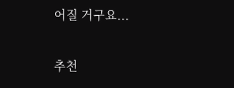어질 거구요...

추천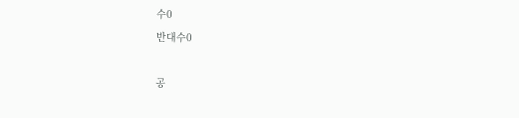수0
반대수0

공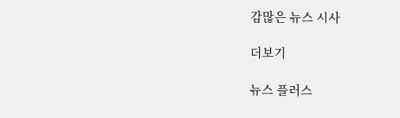감많은 뉴스 시사

더보기

뉴스 플러스